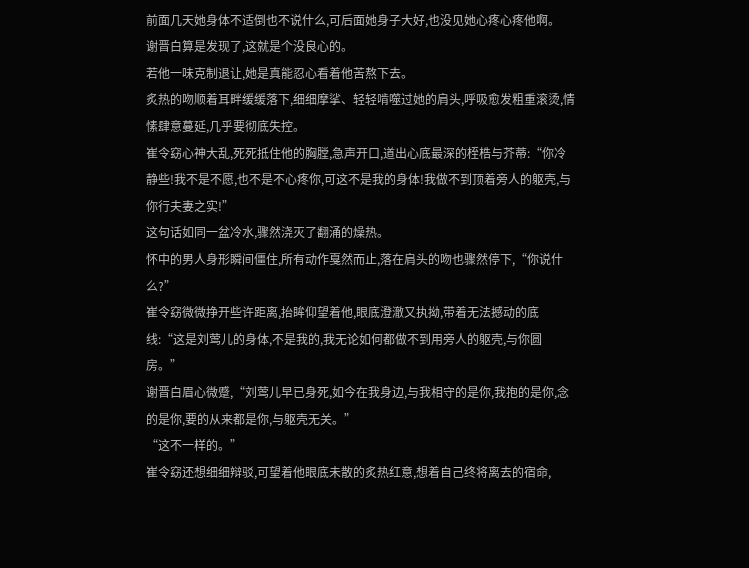前面几天她身体不适倒也不说什么,可后面她身子大好,也没见她心疼心疼他啊。
谢晋白算是发现了,这就是个没良心的。
若他一味克制退让,她是真能忍心看着他苦熬下去。
炙热的吻顺着耳畔缓缓落下,细细摩挲、轻轻啃噬过她的肩头,呼吸愈发粗重滚烫,情愫肆意蔓延,几乎要彻底失控。
崔令窈心神大乱,死死抵住他的胸膛,急声开口,道出心底最深的桎梏与芥蒂:“你冷静些!我不是不愿,也不是不心疼你,可这不是我的身体!我做不到顶着旁人的躯壳,与你行夫妻之实!”
这句话如同一盆冷水,骤然浇灭了翻涌的燥热。
怀中的男人身形瞬间僵住,所有动作戛然而止,落在肩头的吻也骤然停下,“你说什么?”
崔令窈微微挣开些许距离,抬眸仰望着他,眼底澄澈又执拗,带着无法撼动的底线:“这是刘莺儿的身体,不是我的,我无论如何都做不到用旁人的躯壳,与你圆房。”
谢晋白眉心微蹙,“刘莺儿早已身死,如今在我身边,与我相守的是你,我抱的是你,念的是你,要的从来都是你,与躯壳无关。”
“这不一样的。”
崔令窈还想细细辩驳,可望着他眼底未散的炙热红意,想着自己终将离去的宿命,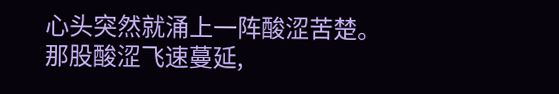心头突然就涌上一阵酸涩苦楚。
那股酸涩飞速蔓延,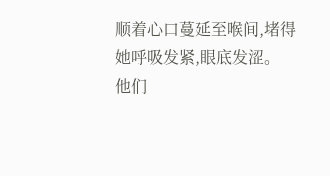顺着心口蔓延至喉间,堵得她呼吸发紧,眼底发涩。
他们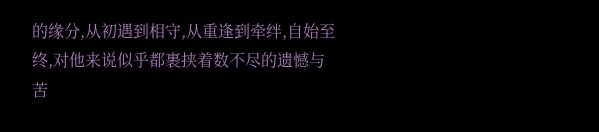的缘分,从初遇到相守,从重逢到牵绊,自始至终,对他来说似乎都裹挟着数不尽的遗憾与苦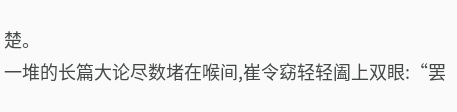楚。
一堆的长篇大论尽数堵在喉间,崔令窈轻轻阖上双眼:“罢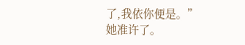了,我依你便是。”
她准许了。